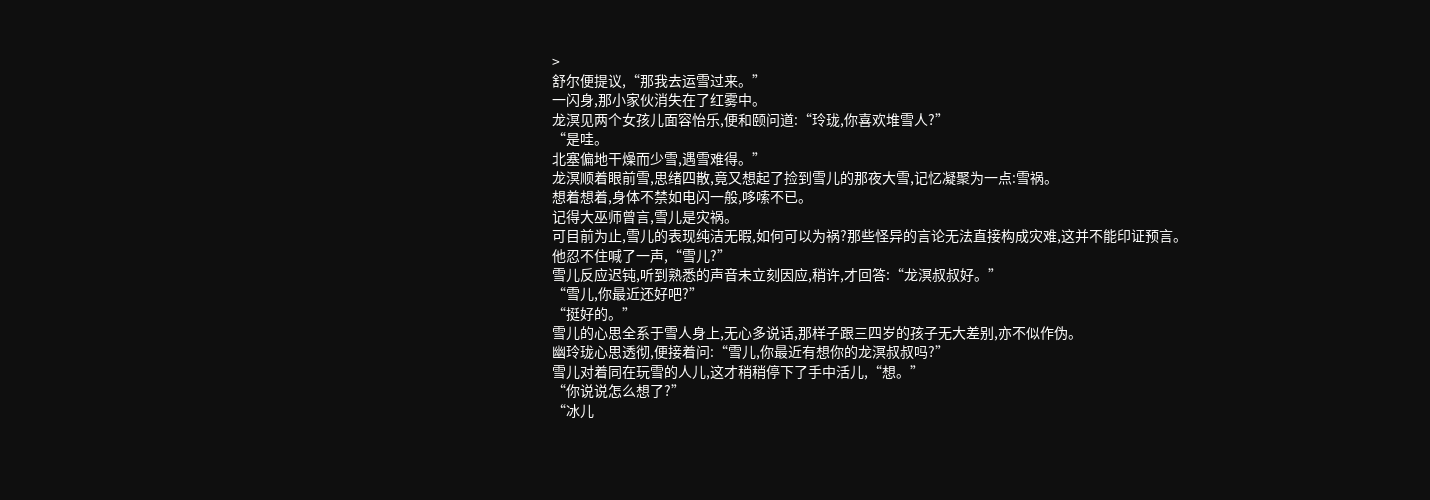>
舒尔便提议,“那我去运雪过来。”
一闪身,那小家伙消失在了红雾中。
龙溟见两个女孩儿面容怡乐,便和颐问道:“玲珑,你喜欢堆雪人?”
“是哇。
北塞偏地干燥而少雪,遇雪难得。”
龙溟顺着眼前雪,思绪四散,竟又想起了捡到雪儿的那夜大雪,记忆凝聚为一点:雪祸。
想着想着,身体不禁如电闪一般,哆嗦不已。
记得大巫师曾言,雪儿是灾祸。
可目前为止,雪儿的表现纯洁无暇,如何可以为祸?那些怪异的言论无法直接构成灾难,这并不能印证预言。
他忍不住喊了一声,“雪儿?”
雪儿反应迟钝,听到熟悉的声音未立刻因应,稍许,才回答:“龙溟叔叔好。”
“雪儿,你最近还好吧?”
“挺好的。”
雪儿的心思全系于雪人身上,无心多说话,那样子跟三四岁的孩子无大差别,亦不似作伪。
幽玲珑心思透彻,便接着问:“雪儿,你最近有想你的龙溟叔叔吗?”
雪儿对着同在玩雪的人儿,这才稍稍停下了手中活儿,“想。”
“你说说怎么想了?”
“冰儿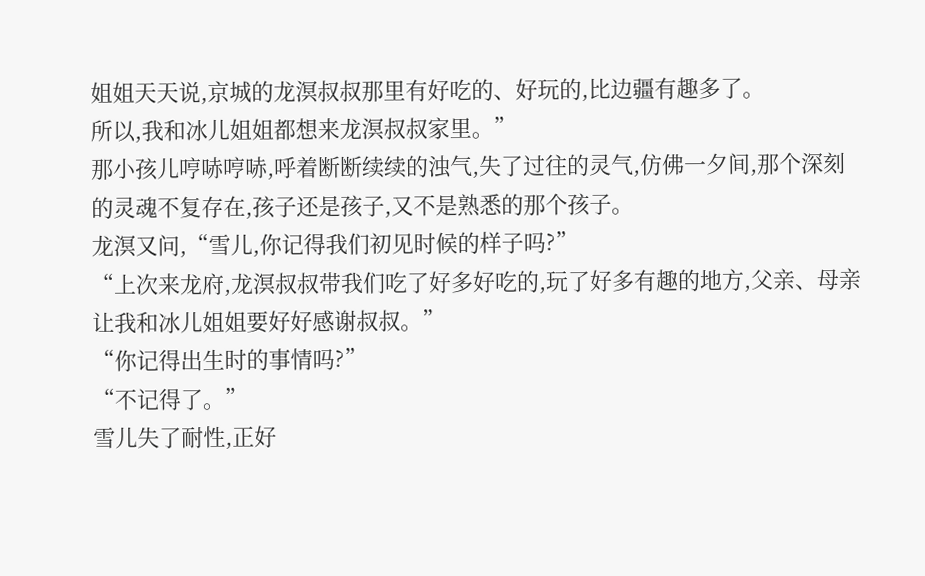姐姐天天说,京城的龙溟叔叔那里有好吃的、好玩的,比边疆有趣多了。
所以,我和冰儿姐姐都想来龙溟叔叔家里。”
那小孩儿哼哧哼哧,呼着断断续续的浊气,失了过往的灵气,仿佛一夕间,那个深刻的灵魂不复存在,孩子还是孩子,又不是熟悉的那个孩子。
龙溟又问,“雪儿,你记得我们初见时候的样子吗?”
“上次来龙府,龙溟叔叔带我们吃了好多好吃的,玩了好多有趣的地方,父亲、母亲让我和冰儿姐姐要好好感谢叔叔。”
“你记得出生时的事情吗?”
“不记得了。”
雪儿失了耐性,正好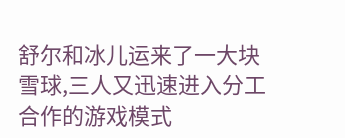舒尔和冰儿运来了一大块雪球,三人又迅速进入分工合作的游戏模式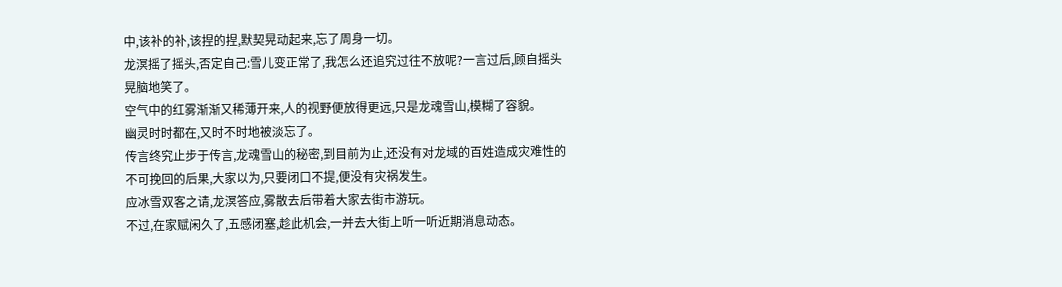中,该补的补,该捏的捏,默契晃动起来,忘了周身一切。
龙溟摇了摇头,否定自己:雪儿变正常了,我怎么还追究过往不放呢?一言过后,顾自摇头晃脑地笑了。
空气中的红雾渐渐又稀薄开来,人的视野便放得更远,只是龙魂雪山,模糊了容貌。
幽灵时时都在,又时不时地被淡忘了。
传言终究止步于传言,龙魂雪山的秘密,到目前为止,还没有对龙域的百姓造成灾难性的不可挽回的后果,大家以为,只要闭口不提,便没有灾祸发生。
应冰雪双客之请,龙溟答应,雾散去后带着大家去街市游玩。
不过,在家赋闲久了,五感闭塞,趁此机会,一并去大街上听一听近期消息动态。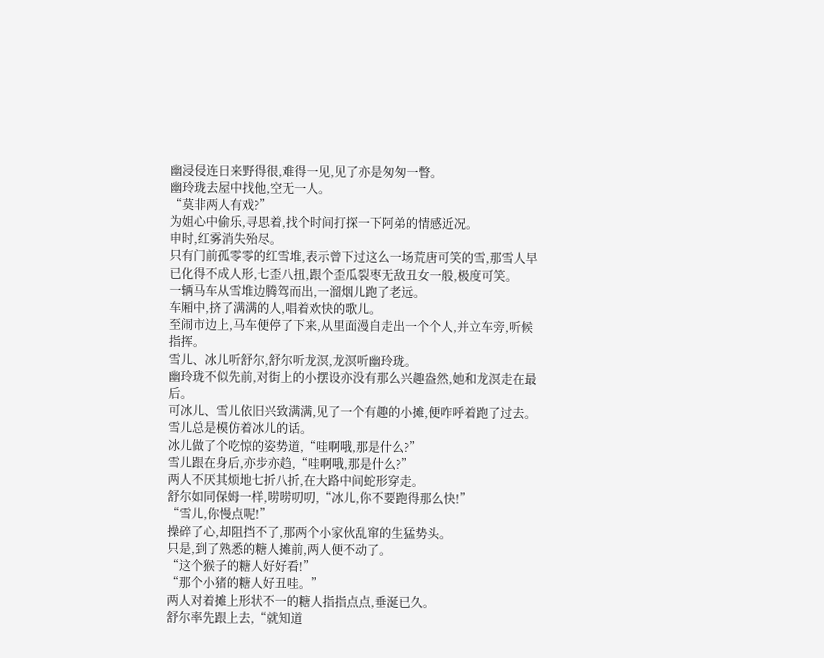幽浸侵连日来野得很,难得一见,见了亦是匆匆一瞥。
幽玲珑去屋中找他,空无一人。
“莫非两人有戏?”
为姐心中偷乐,寻思着,找个时间打探一下阿弟的情感近况。
申时,红雾消失殆尽。
只有门前孤零零的红雪堆,表示曾下过这么一场荒唐可笑的雪,那雪人早已化得不成人形,七歪八扭,跟个歪瓜裂枣无敌丑女一般,极度可笑。
一辆马车从雪堆边腾驾而出,一溜烟儿跑了老远。
车厢中,挤了满满的人,唱着欢快的歌儿。
至闹市边上,马车便停了下来,从里面漫自走出一个个人,并立车旁,听候指挥。
雪儿、冰儿听舒尔,舒尔听龙溟,龙溟听幽玲珑。
幽玲珑不似先前,对街上的小摆设亦没有那么兴趣盎然,她和龙溟走在最后。
可冰儿、雪儿依旧兴致满满,见了一个有趣的小摊,便咋呼着跑了过去。
雪儿总是模仿着冰儿的话。
冰儿做了个吃惊的姿势道,“哇啊哦,那是什么?”
雪儿跟在身后,亦步亦趋,“哇啊哦,那是什么?”
两人不厌其烦地七折八折,在大路中间蛇形穿走。
舒尔如同保姆一样,唠唠叨叨,“冰儿,你不要跑得那么快!”
“雪儿,你慢点呢!”
操碎了心,却阻挡不了,那两个小家伙乱窜的生猛势头。
只是,到了熟悉的糖人摊前,两人便不动了。
“这个猴子的糖人好好看!”
“那个小猪的糖人好丑哇。”
两人对着摊上形状不一的糖人指指点点,垂涎已久。
舒尔率先跟上去,“就知道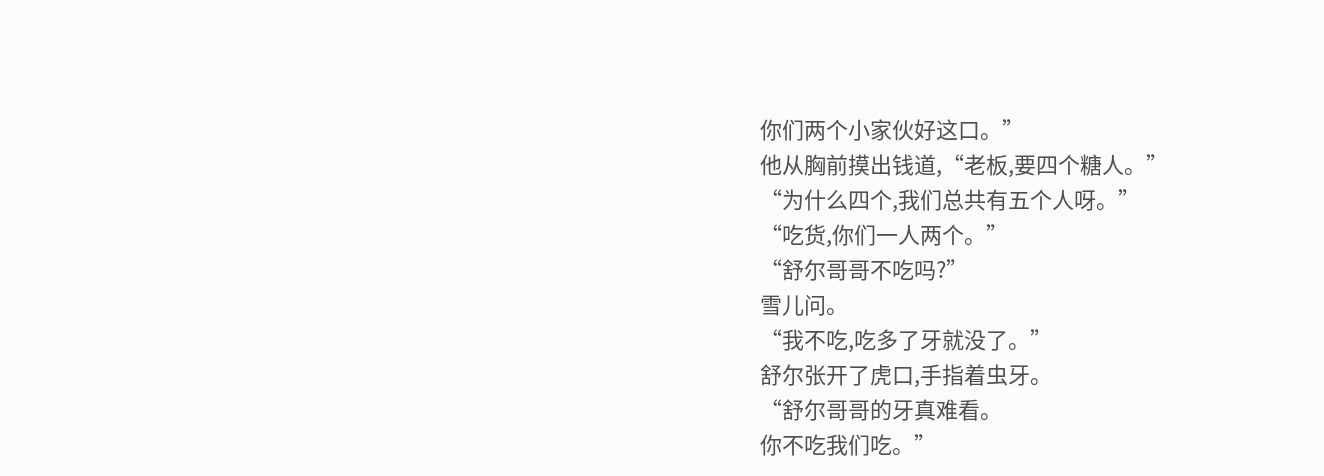你们两个小家伙好这口。”
他从胸前摸出钱道,“老板,要四个糖人。”
“为什么四个,我们总共有五个人呀。”
“吃货,你们一人两个。”
“舒尔哥哥不吃吗?”
雪儿问。
“我不吃,吃多了牙就没了。”
舒尔张开了虎口,手指着虫牙。
“舒尔哥哥的牙真难看。
你不吃我们吃。”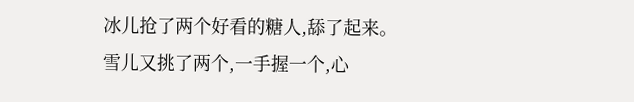冰儿抢了两个好看的糖人,舔了起来。
雪儿又挑了两个,一手握一个,心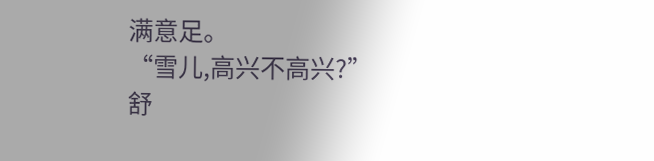满意足。
“雪儿,高兴不高兴?”
舒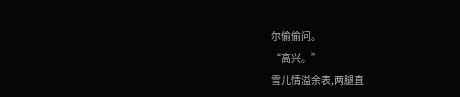尔偷偷问。
“高兴。”
雪儿情溢余表,两腿直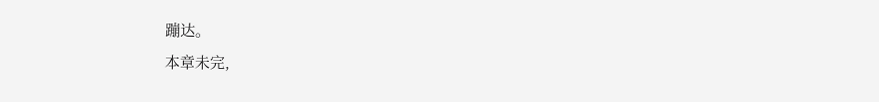蹦达。
本章未完,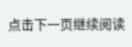点击下一页继续阅读